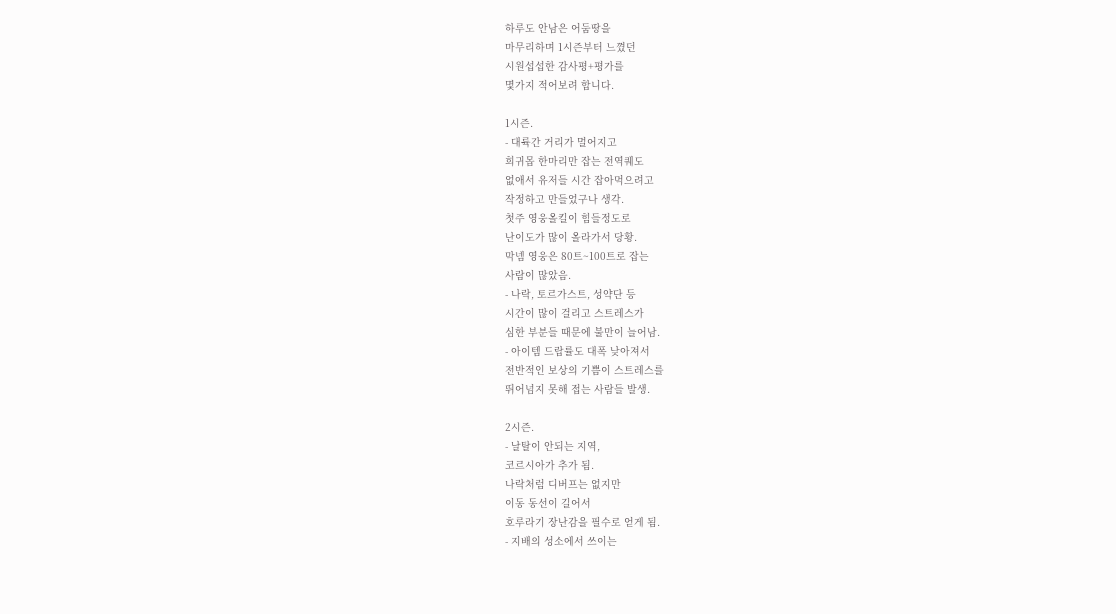하루도 안남은 어둠땅을
마무리하며 1시즌부터 느꼈던
시원섭섭한 감사평+평가를
몇가지 적어보려 합니다.

1시즌.
- 대륙간 거리가 멀어지고
희귀몹 한마리만 잡는 전역퀘도
없애서 유저들 시간 잡아먹으려고
작정하고 만들었구나 생각.
첫주 영웅올킬이 힘들정도로
난이도가 많이 올라가서 당황.
막넴 영웅은 80트~100트로 잡는
사람이 많았음.
- 나락, 토르가스트, 성약단 등
시간이 많이 걸리고 스트레스가
심한 부분들 때문에 불만이 늘어남.
- 아이템 드랍률도 대폭 낮아져서
전반적인 보상의 기쁨이 스트레스를
뛰어넘지 못해 접는 사람들 발생.

2시즌.
- 날탈이 안되는 지역,
코르시아가 추가 됨.
나락처럼 디버프는 없지만
이동 동선이 길어서
호루라기 장난감을 필수로 얻게 됨.
- 지배의 성소에서 쓰이는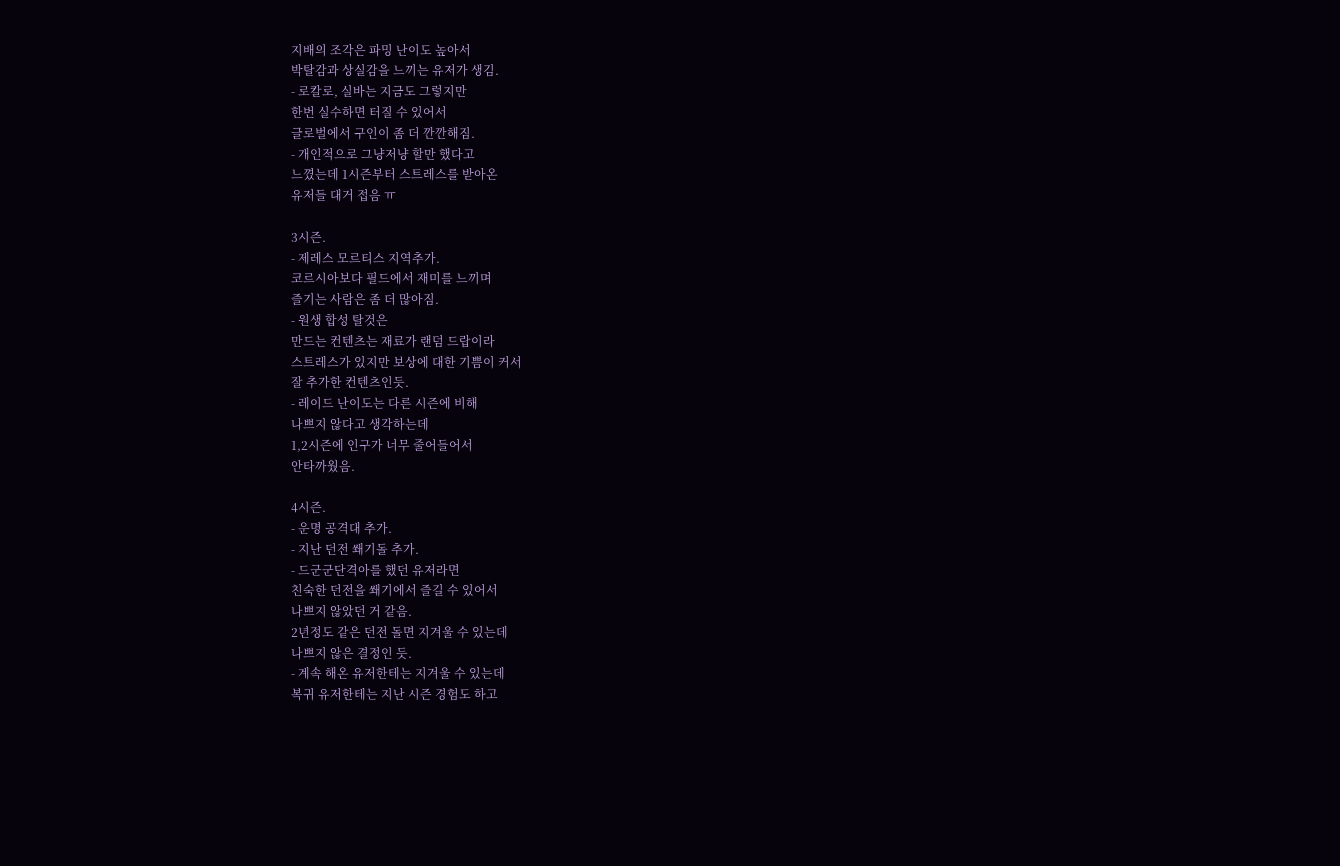지배의 조각은 파밍 난이도 높아서
박탈감과 상실감을 느끼는 유저가 생김.
- 로칼로, 실바는 지금도 그렇지만
한번 실수하면 터질 수 있어서
글로벌에서 구인이 좀 더 깐깐해짐.
- 개인적으로 그냥저냥 할만 했다고
느꼈는데 1시즌부터 스트레스를 받아온
유저들 대거 접음 ㅠ

3시즌.
- 제레스 모르티스 지역추가.
코르시아보다 필드에서 재미를 느끼며
즐기는 사람은 좀 더 많아짐.
- 원생 합성 탈것은
만드는 컨텐츠는 재료가 랜덤 드랍이라
스트레스가 있지만 보상에 대한 기쁨이 커서
잘 추가한 컨텐츠인듯.
- 레이드 난이도는 다른 시즌에 비해
나쁘지 않다고 생각하는데
1,2시즌에 인구가 너무 줄어들어서
안타까웠음.

4시즌.
- 운명 공격대 추가.
- 지난 던전 쐐기돌 추가.
- 드군군단격아를 했던 유저라면
친숙한 던전을 쐐기에서 즐길 수 있어서
나쁘지 않았던 거 같음.
2년정도 같은 던전 돌면 지겨울 수 있는데
나쁘지 않은 결정인 듯.
- 계속 해온 유저한테는 지겨울 수 있는데
복귀 유저한테는 지난 시즌 경험도 하고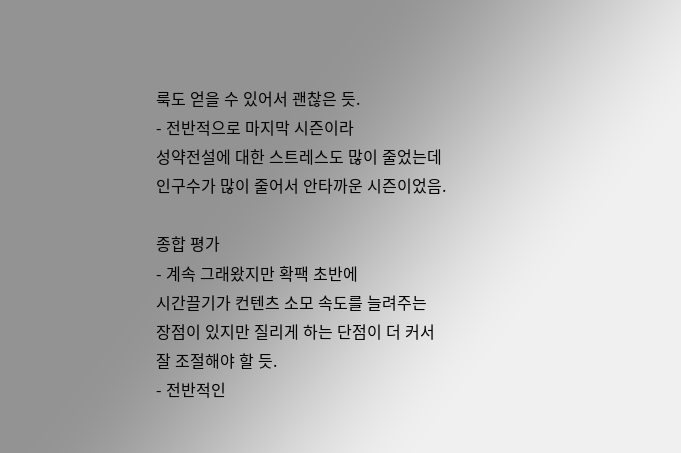룩도 얻을 수 있어서 괜찮은 듯.
- 전반적으로 마지막 시즌이라
성약전설에 대한 스트레스도 많이 줄었는데
인구수가 많이 줄어서 안타까운 시즌이었음.

종합 평가
- 계속 그래왔지만 확팩 초반에
시간끌기가 컨텐츠 소모 속도를 늘려주는
장점이 있지만 질리게 하는 단점이 더 커서
잘 조절해야 할 듯.
- 전반적인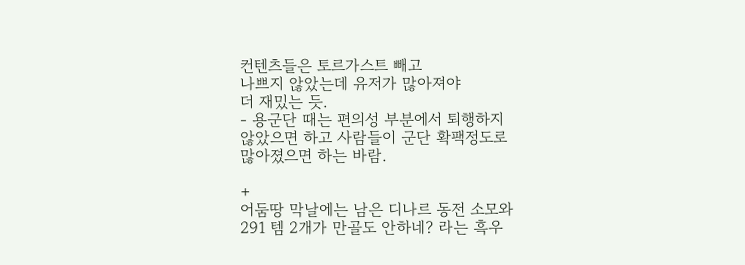컨텐츠들은 토르가스트 빼고
나쁘지 않았는데 유저가 많아져야
더 재밌는 듯.
- 용군단 때는 편의성 부분에서 퇴행하지
않았으면 하고 사람들이 군단 확팩정도로
많아졌으면 하는 바람.

+
어둠땅 막날에는 남은 디나르 동전 소모와
291 템 2개가 만골도 안하네? 라는 흑우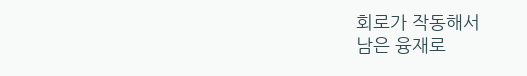회로가 작동해서
남은 융재로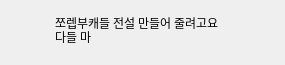쪼렙부캐들 전설 만들어 줄려고요
다들 마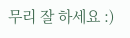무리 잘 하세요 :)